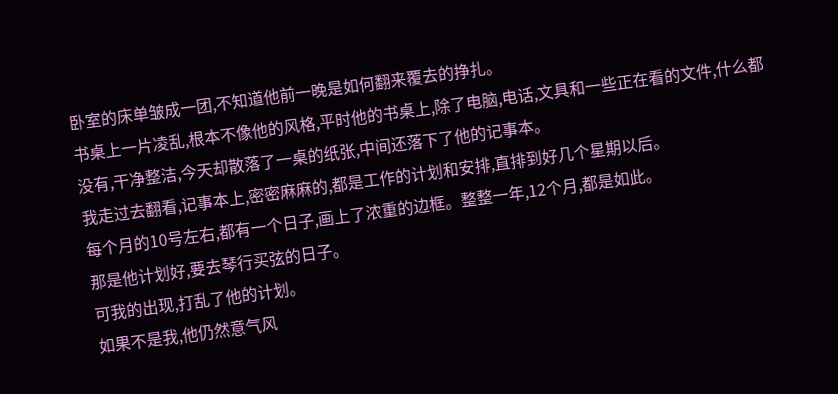卧室的床单皱成一团,不知道他前一晚是如何翻来覆去的挣扎。
书桌上一片凌乱,根本不像他的风格,平时他的书桌上,除了电脑,电话,文具和一些正在看的文件,什么都没有,干净整洁,今天却散落了一桌的纸张,中间还落下了他的记事本。
我走过去翻看,记事本上,密密麻麻的,都是工作的计划和安排,直排到好几个星期以后。
每个月的10号左右,都有一个日子,画上了浓重的边框。整整一年,12个月,都是如此。
那是他计划好,要去琴行买弦的日子。
可我的出现,打乱了他的计划。
如果不是我,他仍然意气风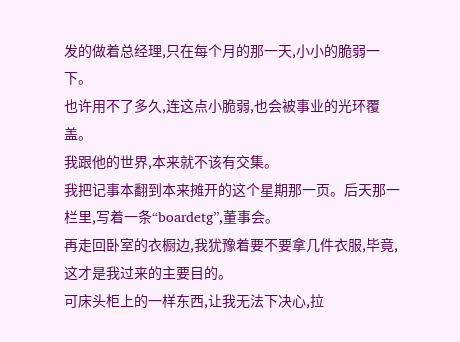发的做着总经理,只在每个月的那一天,小小的脆弱一下。
也许用不了多久,连这点小脆弱,也会被事业的光环覆盖。
我跟他的世界,本来就不该有交集。
我把记事本翻到本来摊开的这个星期那一页。后天那一栏里,写着一条“boardetg”,董事会。
再走回卧室的衣橱边,我犹豫着要不要拿几件衣服,毕竟,这才是我过来的主要目的。
可床头柜上的一样东西,让我无法下决心,拉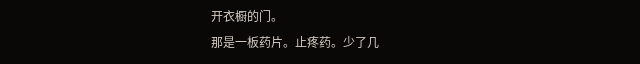开衣橱的门。
那是一板药片。止疼药。少了几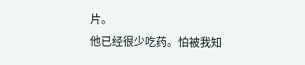片。
他已经很少吃药。怕被我知